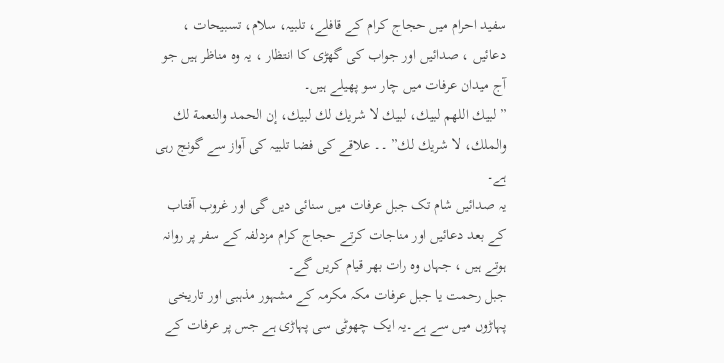سفید احرام میں حجاج کرام کے قافلے، تلبیہ، سلام، تسبیحات ، دعائیں ، صدائیں اور جواب کی گھڑی کا انتظار ، یہ وہ مناظر ہیں جو آج میدان عرفات میں چار سو پھیلے ہیں۔
” لبيك اللهم لبيك، لبيك لا شريك لك لبيك، إن الحمد والنعمة لك والملك، لا شريك لك” ۔۔ علاقے کی فضا تلبیہ کی آواز سے گونج رہی ہے۔
یہ صدائیں شام تک جبل عرفات میں سنائی دیں گی اور غروب آفتاب کے بعد دعائیں اور مناجات کرتے حجاج کرام مزدلفہ کے سفر پر روانہ ہوتے ہیں ، جہاں وہ رات بھر قیام کریں گے۔
جبل رحمت یا جبل عرفات مکہ مکرمہ کے مشہور مذہبی اور تاریخی پہاڑوں میں سے ہے۔یہ ایک چھوٹی سی پہاڑی ہے جس پر عرفات کے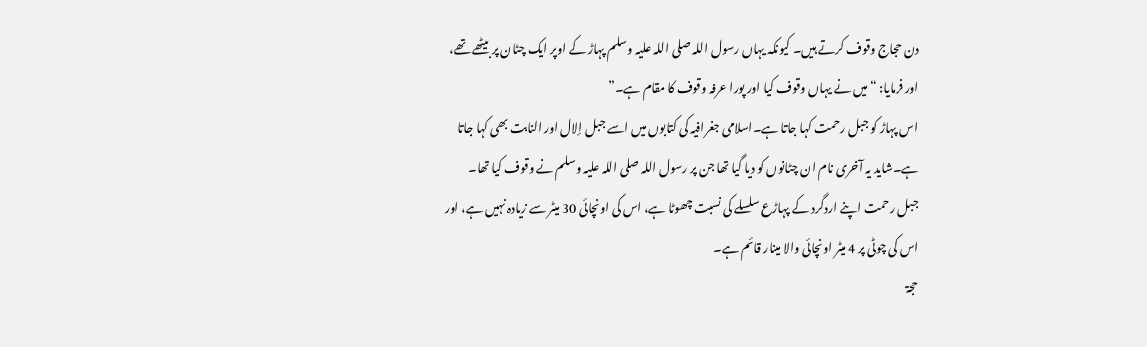دن حجاج وقوف کرتے ہیں۔ کیونکہ یہاں رسول اللہ صلی اللہ علیہ وسلم پہاڑ کے اوپر ایک چٹان پر بیٹھے تھے، اور فرمایا: “میں نے یہاں وقوف کیا اور پورا عرفہ وقوف کا مقام ہے۔”
اس پہاڑ کو جبل رحمت کہا جاتا ہے۔اسلامی جغرافیہ کی کتابوں میں اسے جبل إلال اور النابت بھی کہا جاتا ہے۔شاید یہ آخری نام ان چٹانوں کو دیا گیا تھا جن پر رسول اللہ صلی اللہ علیہ وسلم نے وقوف کیا تھا۔
جبل رحمت اپنے اردگرد کے پہاڑع سلسلے کی نسبت چھوٹا ہے، اس کی اونچائی 30 میٹر سے زیادہ نہیں ہے، اور اس کی چوٹی پر 4 میٹر اونچائی والا مینار قائم ہے۔
حجۃ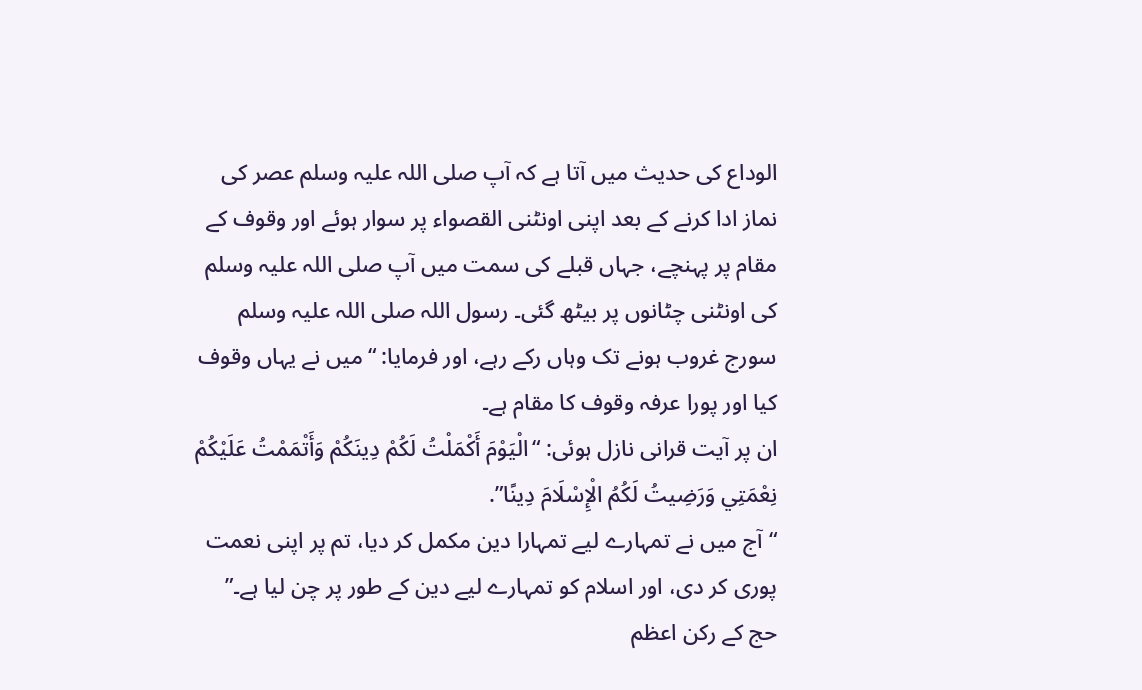الوداع کی حدیث میں آتا ہے کہ آپ صلی اللہ علیہ وسلم عصر کی نماز ادا کرنے کے بعد اپنی اونٹنی القصواء پر سوار ہوئے اور وقوف کے مقام پر پہنچے، جہاں قبلے کی سمت میں آپ صلی اللہ علیہ وسلم کی اونٹنی چٹانوں پر بیٹھ گئی۔ رسول اللہ صلی اللہ علیہ وسلم سورج غروب ہونے تک وہاں رکے رہے، اور فرمایا: “میں نے یہاں وقوف کیا اور پورا عرفہ وقوف کا مقام ہے۔
ان پر آیت قرانی نازل ہوئی: “الْيَوْمَ أَكْمَلْتُ لَكُمْ دِينَكُمْ وَأَتْمَمْتُ عَلَيْكُمْ نِعْمَتِي وَرَضِيتُ لَكُمُ الْإِسْلَامَ دِينًا”.
“آج میں نے تمہارے لیے تمہارا دین مکمل کر دیا، تم پر اپنی نعمت پوری کر دی، اور اسلام کو تمہارے لیے دین کے طور پر چن لیا ہے۔”
حج کے رکن اعظم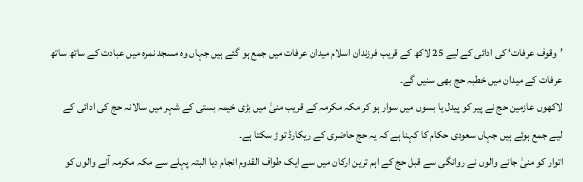’وقوف عرفات‘ کی ادائی کے لیے 25 لاکھ کے قریب فرزندان اسلام میدان عرفات میں جمع ہو گئے ہیں جہاں وہ مسجد نمرہ میں عبادت کے ساتھ ساتھ عرفات کے میدان میں خطبہ حج بھی سنیں گے۔
لاکھوں عازمین حج نے پیر کو پیدل یا بسوں میں سوار ہو کر مکہ مکرمہ کے قریب منیٰ میں بڑی خیمہ بستی کے شہر میں سالانہ حج کی ادائی کے لیے جمع ہوئے ہیں جہاں سعودی حکام کا کہنا ہے کہ یہ حج حاضری کے ریکارڈ توڑ سکتا ہے۔
اتوار کو منیٰ جانے والوں نے روانگی سے قبل حج کے اہم ترین ارکان میں سے ایک طواف القدوم انجام دیا البتہ پہلے سے مکہ مکرمہ آنے والوں کو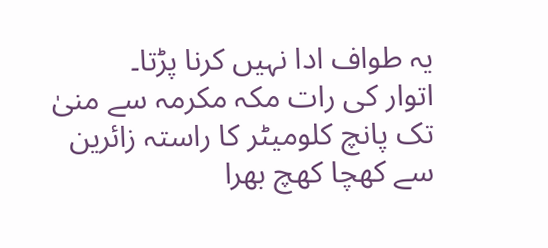یہ طواف ادا نہیں کرنا پڑتا۔
اتوار کی رات مکہ مکرمہ سے منیٰ تک پانچ کلومیٹر کا راستہ زائرین سے کھچا کھچ بھرا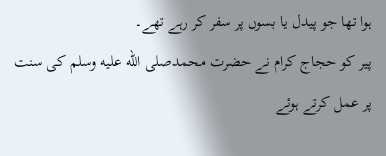ہوا تھا جو پیدل یا بسوں پر سفر کر رہے تھے۔
پیر کو حجاج کرام نے حضرت محمدصلى الله عليه وسلم کی سنت پر عمل کرتے ہوئے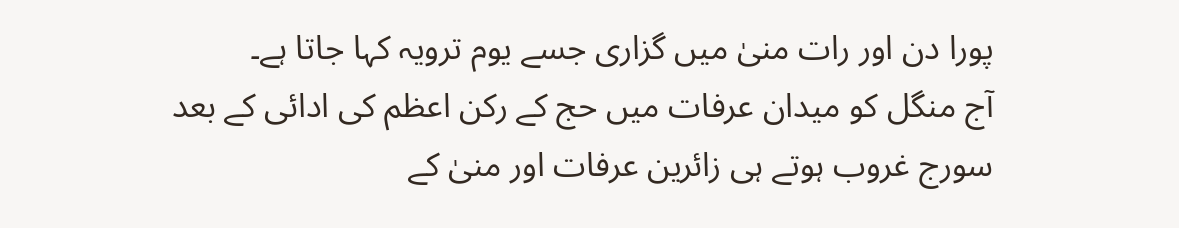پورا دن اور رات منیٰ میں گزاری جسے یوم ترویہ کہا جاتا ہے۔
آج منگل کو میدان عرفات میں حج کے رکن اعظم کی ادائی کے بعد سورج غروب ہوتے ہی زائرین عرفات اور منیٰ کے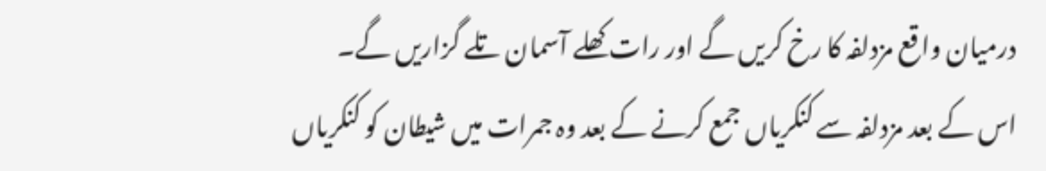درمیان واقع مزدلفہ کا رخ کریں گے اور رات کھلے آسمان تلے گزاریں گے۔
اس کے بعد مزدلفہ سے کنکریاں جمع کرنے کے بعد وہ جمرات میں شیطان کو کنکریاں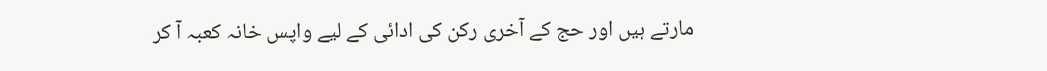مارتے ہیں اور حج کے آخری رکن کی ادائی کے لیے واپس خانہ کعبہ آ کر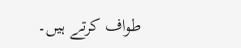طواف کرتے ہیں۔